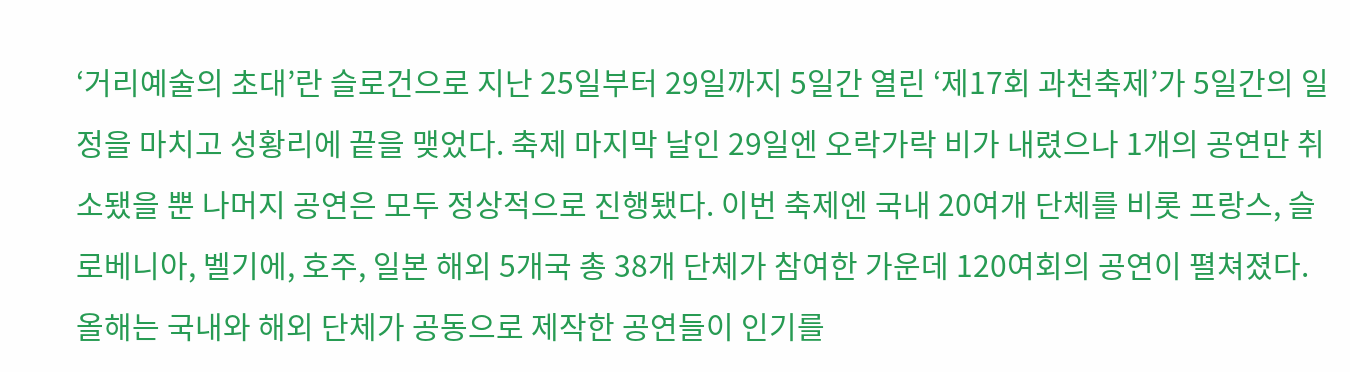‘거리예술의 초대’란 슬로건으로 지난 25일부터 29일까지 5일간 열린 ‘제17회 과천축제’가 5일간의 일정을 마치고 성황리에 끝을 맺었다. 축제 마지막 날인 29일엔 오락가락 비가 내렸으나 1개의 공연만 취소됐을 뿐 나머지 공연은 모두 정상적으로 진행됐다. 이번 축제엔 국내 20여개 단체를 비롯 프랑스, 슬로베니아, 벨기에, 호주, 일본 해외 5개국 총 38개 단체가 참여한 가운데 120여회의 공연이 펼쳐졌다. 올해는 국내와 해외 단체가 공동으로 제작한 공연들이 인기를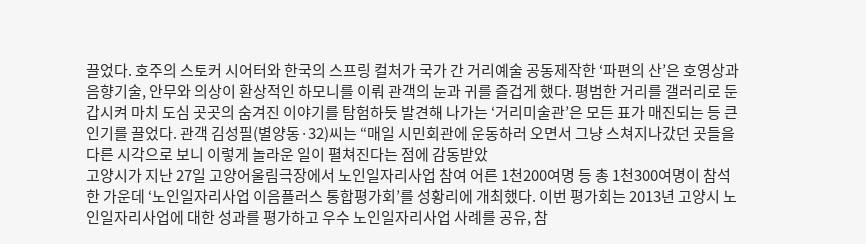끌었다. 호주의 스토커 시어터와 한국의 스프링 컬처가 국가 간 거리예술 공동제작한 ‘파편의 산’은 호영상과 음향기술, 안무와 의상이 환상적인 하모니를 이뤄 관객의 눈과 귀를 즐겁게 했다. 평범한 거리를 갤러리로 둔갑시켜 마치 도심 곳곳의 숨겨진 이야기를 탐험하듯 발견해 나가는 ‘거리미술관’은 모든 표가 매진되는 등 큰 인기를 끌었다. 관객 김성필(별양동·32)씨는 “매일 시민회관에 운동하러 오면서 그냥 스쳐지나갔던 곳들을 다른 시각으로 보니 이렇게 놀라운 일이 펼쳐진다는 점에 감동받았
고양시가 지난 27일 고양어울림극장에서 노인일자리사업 참여 어른 1천200여명 등 총 1천300여명이 참석한 가운데 ‘노인일자리사업 이음플러스 통합평가회’를 성황리에 개최했다. 이번 평가회는 2013년 고양시 노인일자리사업에 대한 성과를 평가하고 우수 노인일자리사업 사례를 공유, 참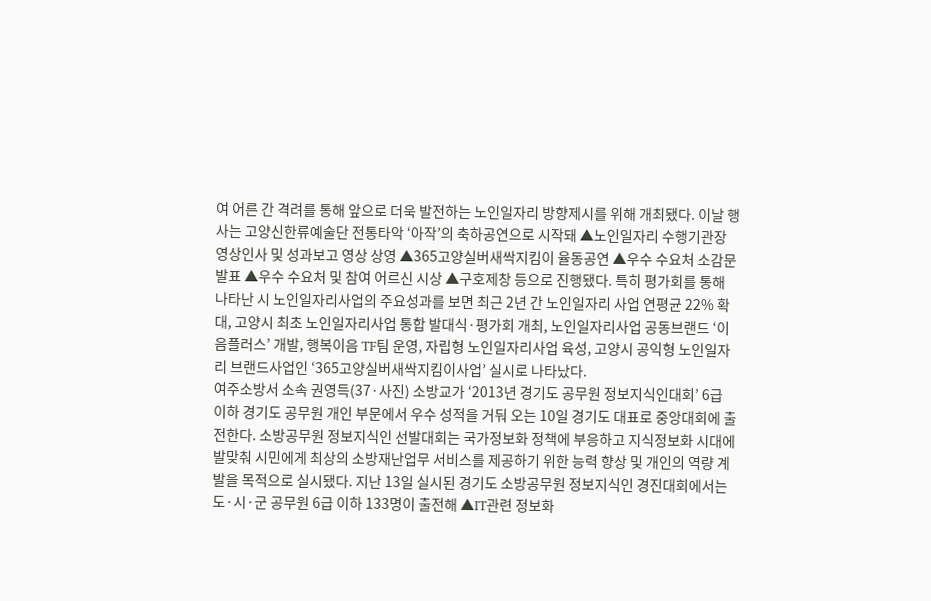여 어른 간 격려를 통해 앞으로 더욱 발전하는 노인일자리 방향제시를 위해 개최됐다. 이날 행사는 고양신한류예술단 전통타악 ‘아작’의 축하공연으로 시작돼 ▲노인일자리 수행기관장 영상인사 및 성과보고 영상 상영 ▲365고양실버새싹지킴이 율동공연 ▲우수 수요처 소감문 발표 ▲우수 수요처 및 참여 어르신 시상 ▲구호제창 등으로 진행됐다. 특히 평가회를 통해 나타난 시 노인일자리사업의 주요성과를 보면 최근 2년 간 노인일자리 사업 연평균 22% 확대, 고양시 최초 노인일자리사업 통합 발대식·평가회 개최, 노인일자리사업 공동브랜드 ‘이음플러스’ 개발, 행복이음 TF팀 운영, 자립형 노인일자리사업 육성, 고양시 공익형 노인일자리 브랜드사업인 ‘365고양실버새싹지킴이사업’ 실시로 나타났다.
여주소방서 소속 권영득(37·사진) 소방교가 ‘2013년 경기도 공무원 정보지식인대회’ 6급 이하 경기도 공무원 개인 부문에서 우수 성적을 거둬 오는 10일 경기도 대표로 중앙대회에 출전한다. 소방공무원 정보지식인 선발대회는 국가정보화 정책에 부응하고 지식정보화 시대에 발맞춰 시민에게 최상의 소방재난업무 서비스를 제공하기 위한 능력 향상 및 개인의 역량 계발을 목적으로 실시됐다. 지난 13일 실시된 경기도 소방공무원 정보지식인 경진대회에서는 도·시·군 공무원 6급 이하 133명이 출전해 ▲IT관련 정보화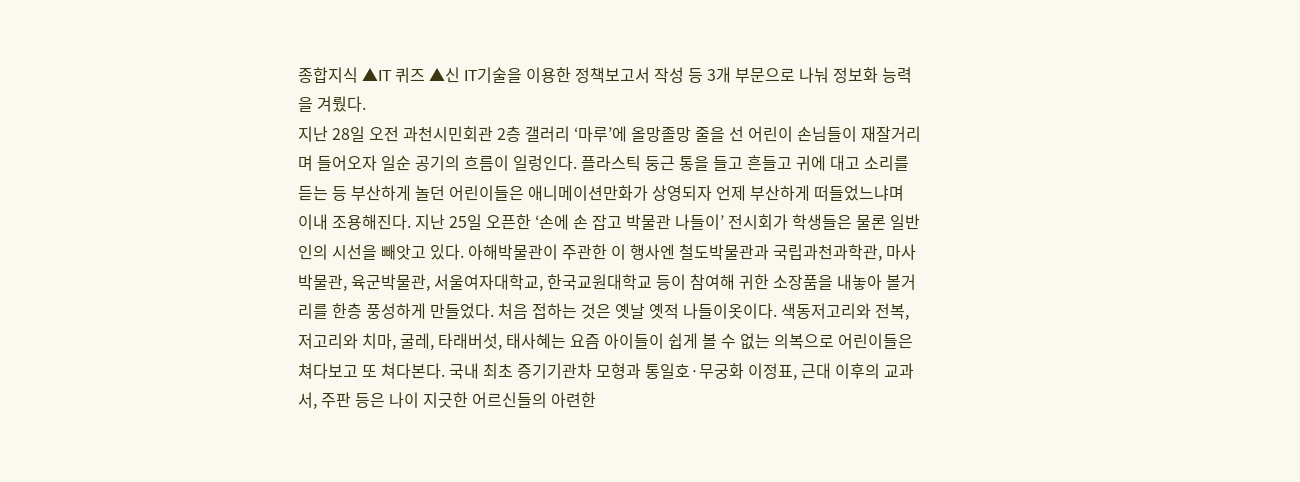종합지식 ▲IT 퀴즈 ▲신 IT기술을 이용한 정책보고서 작성 등 3개 부문으로 나눠 정보화 능력을 겨뤘다.
지난 28일 오전 과천시민회관 2층 갤러리 ‘마루’에 올망졸망 줄을 선 어린이 손님들이 재잘거리며 들어오자 일순 공기의 흐름이 일렁인다. 플라스틱 둥근 통을 들고 흔들고 귀에 대고 소리를 듣는 등 부산하게 놀던 어린이들은 애니메이션만화가 상영되자 언제 부산하게 떠들었느냐며 이내 조용해진다. 지난 25일 오픈한 ‘손에 손 잡고 박물관 나들이’ 전시회가 학생들은 물론 일반인의 시선을 빼앗고 있다. 아해박물관이 주관한 이 행사엔 철도박물관과 국립과천과학관, 마사박물관, 육군박물관, 서울여자대학교, 한국교원대학교 등이 참여해 귀한 소장품을 내놓아 볼거리를 한층 풍성하게 만들었다. 처음 접하는 것은 옛날 옛적 나들이옷이다. 색동저고리와 전복, 저고리와 치마, 굴레, 타래버섯, 태사혜는 요즘 아이들이 쉽게 볼 수 없는 의복으로 어린이들은 쳐다보고 또 쳐다본다. 국내 최초 증기기관차 모형과 통일호·무궁화 이정표, 근대 이후의 교과서, 주판 등은 나이 지긋한 어르신들의 아련한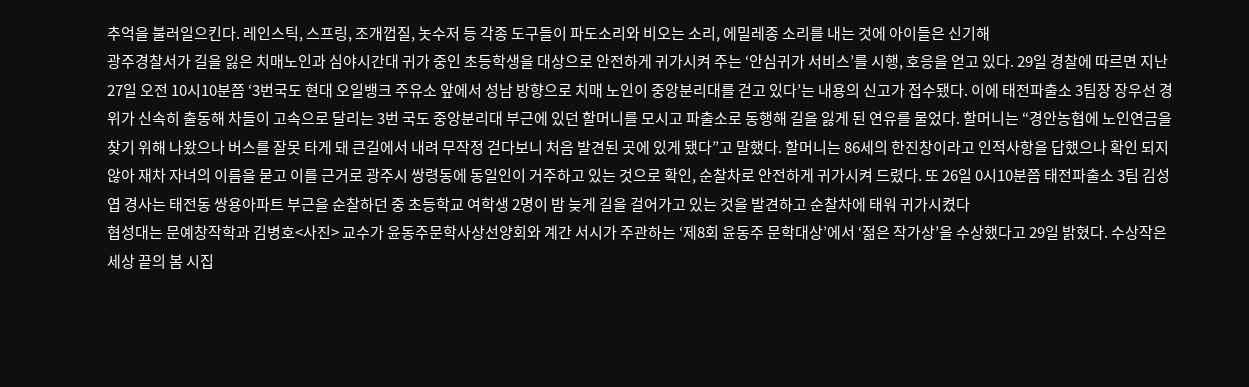추억을 불러일으킨다. 레인스틱, 스프링, 조개껍질, 놋수저 등 각종 도구들이 파도소리와 비오는 소리, 에밀레종 소리를 내는 것에 아이들은 신기해
광주경찰서가 길을 잃은 치매노인과 심야시간대 귀가 중인 초등학생을 대상으로 안전하게 귀가시켜 주는 ‘안심귀가 서비스’를 시행, 호응을 얻고 있다. 29일 경찰에 따르면 지난 27일 오전 10시10분쯤 ‘3번국도 현대 오일뱅크 주유소 앞에서 성남 방향으로 치매 노인이 중앙분리대를 걷고 있다’는 내용의 신고가 접수됐다. 이에 태전파출소 3팀장 장우선 경위가 신속히 출동해 차들이 고속으로 달리는 3번 국도 중앙분리대 부근에 있던 할머니를 모시고 파출소로 동행해 길을 잃게 된 연유를 물었다. 할머니는 “경안농협에 노인연금을 찾기 위해 나왔으나 버스를 잘못 타게 돼 큰길에서 내려 무작정 걷다보니 처음 발견된 곳에 있게 됐다”고 말했다. 할머니는 86세의 한진창이라고 인적사항을 답했으나 확인 되지 않아 재차 자녀의 이름을 묻고 이를 근거로 광주시 쌍령동에 동일인이 거주하고 있는 것으로 확인, 순찰차로 안전하게 귀가시켜 드렸다. 또 26일 0시10분쯤 태전파출소 3팀 김성엽 경사는 태전동 쌍용아파트 부근을 순찰하던 중 초등학교 여학생 2명이 밤 늦게 길을 걸어가고 있는 것을 발견하고 순찰차에 태워 귀가시켰다
협성대는 문예창작학과 김병호<사진> 교수가 윤동주문학사상선양회와 계간 서시가 주관하는 ‘제8회 윤동주 문학대상’에서 ‘젊은 작가상’을 수상했다고 29일 밝혔다. 수상작은 세상 끝의 봄 시집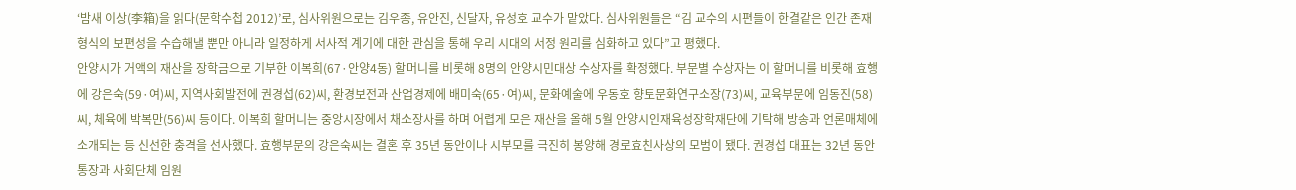‘밤새 이상(李箱)을 읽다(문학수첩 2012)’로, 심사위원으로는 김우종, 유안진, 신달자, 유성호 교수가 맡았다. 심사위원들은 “김 교수의 시편들이 한결같은 인간 존재 형식의 보편성을 수습해낼 뿐만 아니라 일정하게 서사적 계기에 대한 관심을 통해 우리 시대의 서정 원리를 심화하고 있다”고 평했다.
안양시가 거액의 재산을 장학금으로 기부한 이복희(67·안양4동) 할머니를 비롯해 8명의 안양시민대상 수상자를 확정했다. 부문별 수상자는 이 할머니를 비롯해 효행에 강은숙(59·여)씨, 지역사회발전에 권경섭(62)씨, 환경보전과 산업경제에 배미숙(65·여)씨, 문화예술에 우동호 향토문화연구소장(73)씨, 교육부문에 임동진(58)씨, 체육에 박복만(56)씨 등이다. 이복희 할머니는 중앙시장에서 채소장사를 하며 어렵게 모은 재산을 올해 5월 안양시인재육성장학재단에 기탁해 방송과 언론매체에 소개되는 등 신선한 충격을 선사했다. 효행부문의 강은숙씨는 결혼 후 35년 동안이나 시부모를 극진히 봉양해 경로효친사상의 모범이 됐다. 권경섭 대표는 32년 동안 통장과 사회단체 임원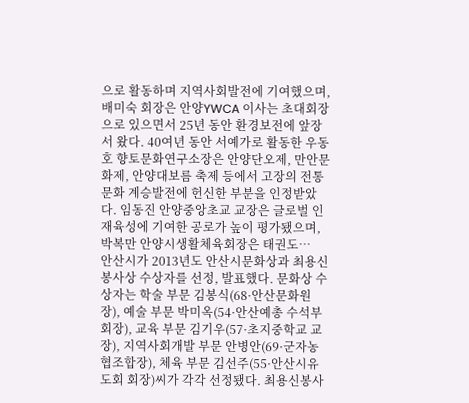으로 활동하며 지역사회발전에 기여했으며, 배미숙 회장은 안양YWCA 이사는 초대회장으로 있으면서 25년 동안 환경보전에 앞장서 왔다. 40여년 동안 서예가로 활동한 우동호 향토문화연구소장은 안양단오제, 만안문화제, 안양대보름 축제 등에서 고장의 전통문화 계승발전에 헌신한 부분을 인정받았다. 임동진 안양중앙초교 교장은 글로벌 인재육성에 기여한 공로가 높이 평가됐으며, 박복만 안양시생활체육회장은 태권도…
안산시가 2013년도 안산시문화상과 최용신봉사상 수상자를 선정, 발표했다. 문화상 수상자는 학술 부문 김봉식(68·안산문화원장), 예술 부문 박미옥(54·안산예총 수석부회장), 교육 부문 김기우(57·초지중학교 교장), 지역사회개발 부문 안병안(69·군자농협조합장), 체육 부문 김선주(55·안산시유도회 회장)씨가 각각 선정됐다. 최용신봉사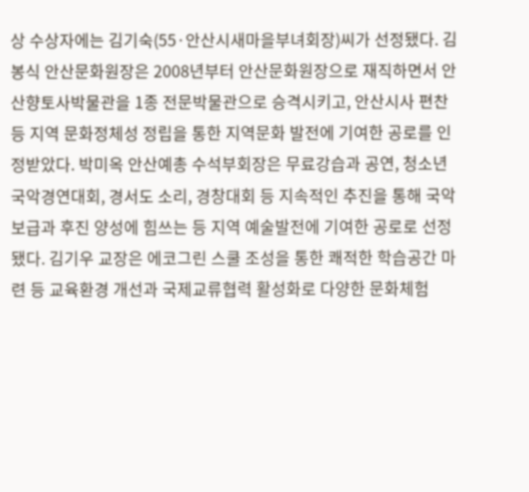상 수상자에는 김기숙(55·안산시새마을부녀회장)씨가 선정됐다. 김봉식 안산문화원장은 2008년부터 안산문화원장으로 재직하면서 안산향토사박물관을 1종 전문박물관으로 승격시키고, 안산시사 편찬 등 지역 문화정체성 정립을 통한 지역문화 발전에 기여한 공로를 인정받았다. 박미옥 안산예총 수석부회장은 무료강습과 공연, 청소년 국악경연대회, 경서도 소리, 경창대회 등 지속적인 추진을 통해 국악 보급과 후진 양성에 힘쓰는 등 지역 예술발전에 기여한 공로로 선정됐다. 김기우 교장은 에코그린 스쿨 조성을 통한 쾌적한 학습공간 마련 등 교육환경 개선과 국제교류협력 활성화로 다양한 문화체험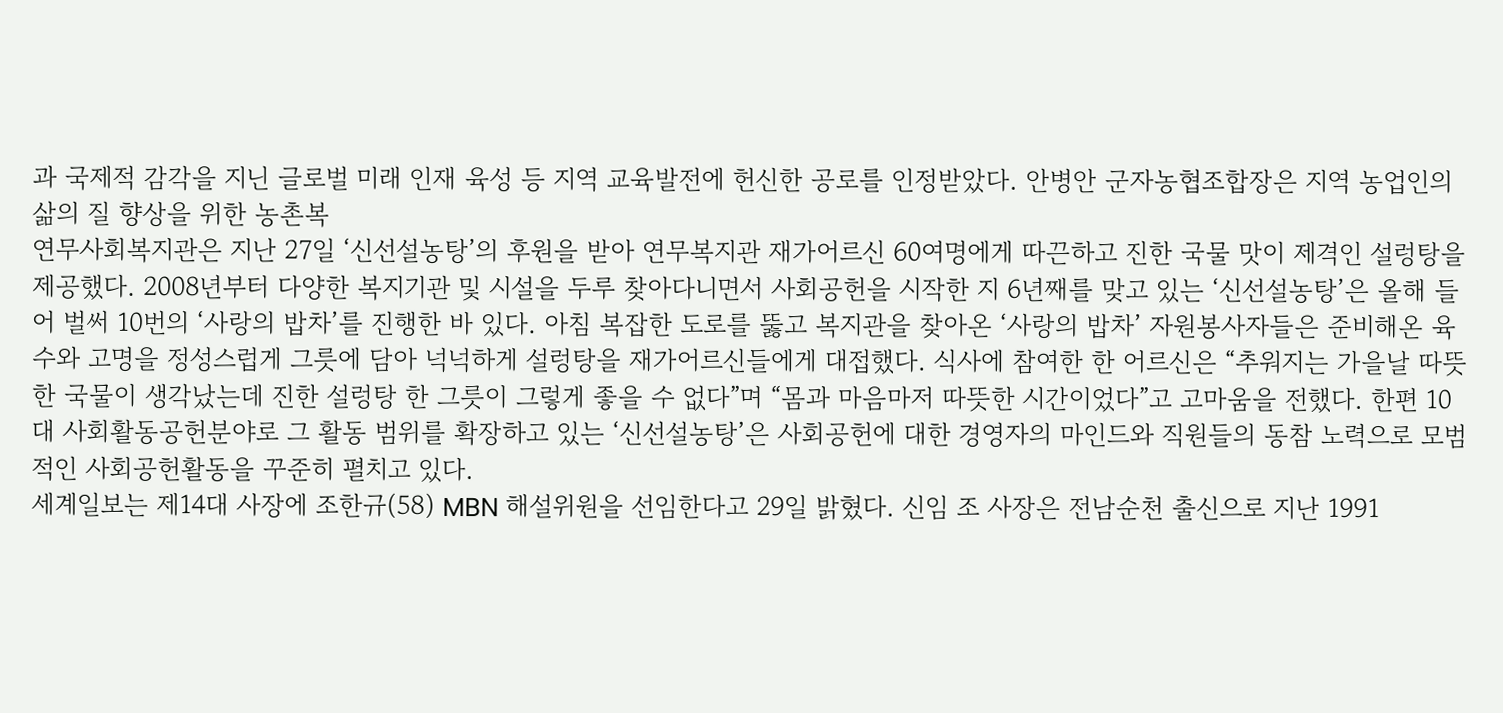과 국제적 감각을 지닌 글로벌 미래 인재 육성 등 지역 교육발전에 헌신한 공로를 인정받았다. 안병안 군자농협조합장은 지역 농업인의 삶의 질 향상을 위한 농촌복
연무사회복지관은 지난 27일 ‘신선설농탕’의 후원을 받아 연무복지관 재가어르신 60여명에게 따끈하고 진한 국물 맛이 제격인 설렁탕을 제공했다. 2008년부터 다양한 복지기관 및 시설을 두루 찾아다니면서 사회공헌을 시작한 지 6년째를 맞고 있는 ‘신선설농탕’은 올해 들어 벌써 10번의 ‘사랑의 밥차’를 진행한 바 있다. 아침 복잡한 도로를 뚫고 복지관을 찾아온 ‘사랑의 밥차’ 자원봉사자들은 준비해온 육수와 고명을 정성스럽게 그릇에 담아 넉넉하게 설렁탕을 재가어르신들에게 대접했다. 식사에 참여한 한 어르신은 “추워지는 가을날 따뜻한 국물이 생각났는데 진한 설렁탕 한 그릇이 그렇게 좋을 수 없다”며 “몸과 마음마저 따뜻한 시간이었다”고 고마움을 전했다. 한편 10대 사회활동공헌분야로 그 활동 범위를 확장하고 있는 ‘신선설농탕’은 사회공헌에 대한 경영자의 마인드와 직원들의 동참 노력으로 모범적인 사회공헌활동을 꾸준히 펼치고 있다.
세계일보는 제14대 사장에 조한규(58) MBN 해설위원을 선임한다고 29일 밝혔다. 신임 조 사장은 전남순천 출신으로 지난 1991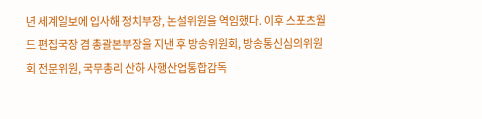년 세계일보에 입사해 정치부장, 논설위원을 역임했다. 이후 스포츠월드 편집국장 겸 총괄본부장을 지낸 후 방송위원회, 방송통신심의위원회 전문위원, 국무총리 산하 사행산업통합감독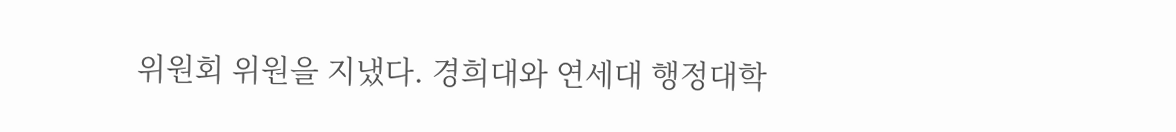위원회 위원을 지냈다. 경희대와 연세대 행정대학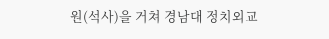원(석사)을 거쳐 경남대 정치외교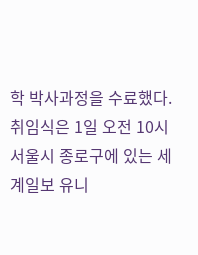학 박사과정을 수료했다. 취임식은 1일 오전 10시 서울시 종로구에 있는 세계일보 유니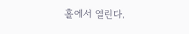홀에서 열린다.